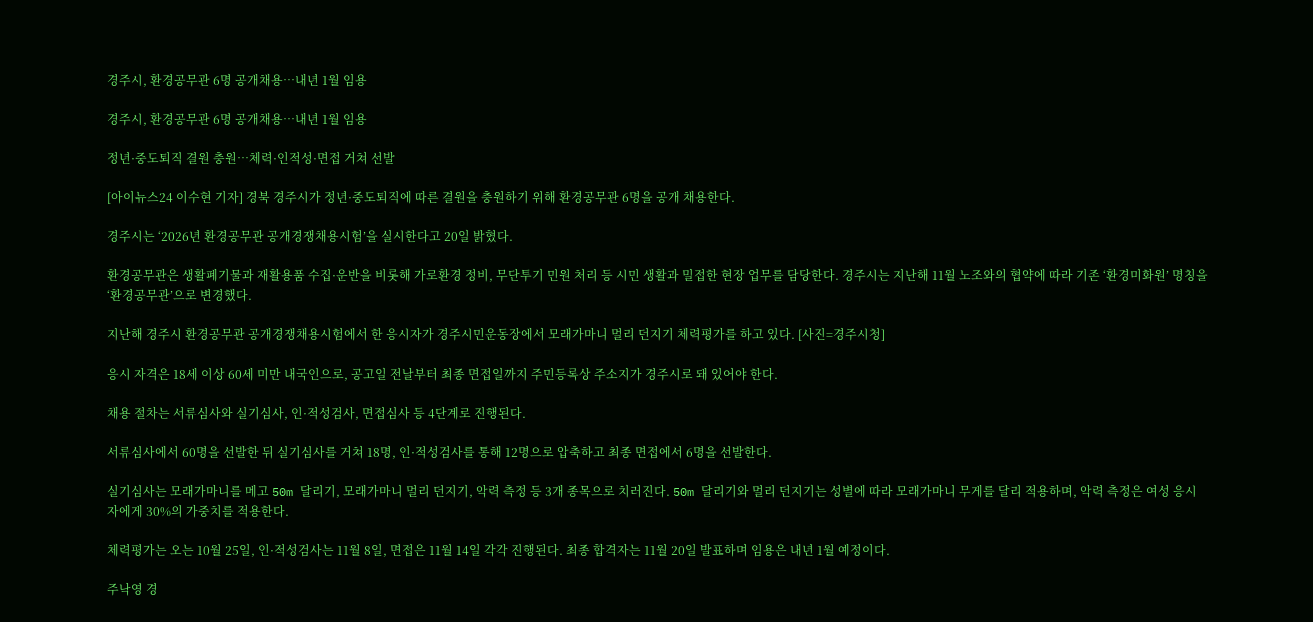경주시, 환경공무관 6명 공개채용…내년 1월 임용

경주시, 환경공무관 6명 공개채용…내년 1월 임용

정년·중도퇴직 결원 충원…체력·인적성·면접 거쳐 선발

[아이뉴스24 이수현 기자] 경북 경주시가 정년·중도퇴직에 따른 결원을 충원하기 위해 환경공무관 6명을 공개 채용한다.

경주시는 ‘2026년 환경공무관 공개경쟁채용시험’을 실시한다고 20일 밝혔다.

환경공무관은 생활폐기물과 재활용품 수집·운반을 비롯해 가로환경 정비, 무단투기 민원 처리 등 시민 생활과 밀접한 현장 업무를 담당한다. 경주시는 지난해 11월 노조와의 협약에 따라 기존 ‘환경미화원’ 명칭을 ‘환경공무관’으로 변경했다.

지난해 경주시 환경공무관 공개경쟁채용시험에서 한 응시자가 경주시민운동장에서 모래가마니 멀리 던지기 체력평가를 하고 있다. [사진=경주시청]

응시 자격은 18세 이상 60세 미만 내국인으로, 공고일 전날부터 최종 면접일까지 주민등록상 주소지가 경주시로 돼 있어야 한다.

채용 절차는 서류심사와 실기심사, 인·적성검사, 면접심사 등 4단계로 진행된다.

서류심사에서 60명을 선발한 뒤 실기심사를 거쳐 18명, 인·적성검사를 통해 12명으로 압축하고 최종 면접에서 6명을 선발한다.

실기심사는 모래가마니를 메고 50m 달리기, 모래가마니 멀리 던지기, 악력 측정 등 3개 종목으로 치러진다. 50m 달리기와 멀리 던지기는 성별에 따라 모래가마니 무게를 달리 적용하며, 악력 측정은 여성 응시자에게 30%의 가중치를 적용한다.

체력평가는 오는 10월 25일, 인·적성검사는 11월 8일, 면접은 11월 14일 각각 진행된다. 최종 합격자는 11월 20일 발표하며 임용은 내년 1월 예정이다.

주낙영 경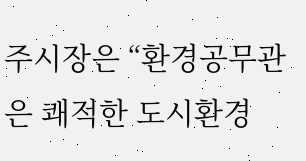주시장은 “환경공무관은 쾌적한 도시환경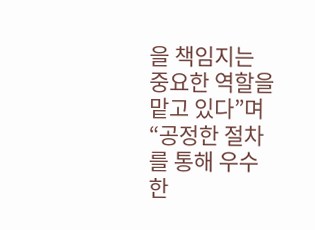을 책임지는 중요한 역할을 맡고 있다”며 “공정한 절차를 통해 우수한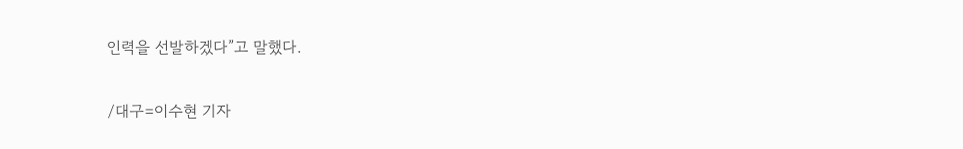인력을 선발하겠다”고 말했다.

/대구=이수현 기자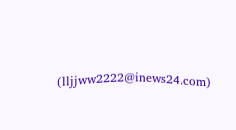(lljjww2222@inews24.com)